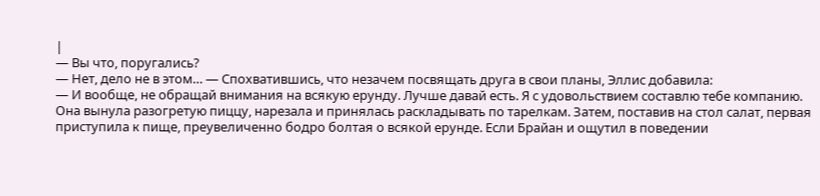|
— Вы что, поругались?
— Нет, дело не в этом… — Спохватившись, что незачем посвящать друга в свои планы, Эллис добавила:
— И вообще, не обращай внимания на всякую ерунду. Лучше давай есть. Я с удовольствием составлю тебе компанию.
Она вынула разогретую пиццу, нарезала и принялась раскладывать по тарелкам. Затем, поставив на стол салат, первая приступила к пище, преувеличенно бодро болтая о всякой ерунде. Если Брайан и ощутил в поведении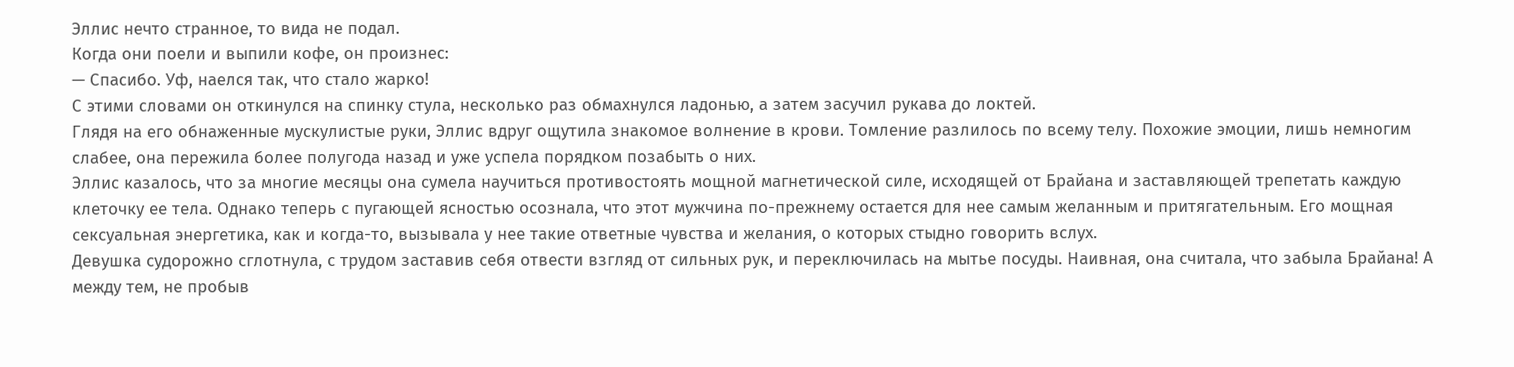Эллис нечто странное, то вида не подал.
Когда они поели и выпили кофе, он произнес:
— Спасибо. Уф, наелся так, что стало жарко!
С этими словами он откинулся на спинку стула, несколько раз обмахнулся ладонью, а затем засучил рукава до локтей.
Глядя на его обнаженные мускулистые руки, Эллис вдруг ощутила знакомое волнение в крови. Томление разлилось по всему телу. Похожие эмоции, лишь немногим слабее, она пережила более полугода назад и уже успела порядком позабыть о них.
Эллис казалось, что за многие месяцы она сумела научиться противостоять мощной магнетической силе, исходящей от Брайана и заставляющей трепетать каждую клеточку ее тела. Однако теперь с пугающей ясностью осознала, что этот мужчина по-прежнему остается для нее самым желанным и притягательным. Его мощная сексуальная энергетика, как и когда-то, вызывала у нее такие ответные чувства и желания, о которых стыдно говорить вслух.
Девушка судорожно сглотнула, с трудом заставив себя отвести взгляд от сильных рук, и переключилась на мытье посуды. Наивная, она считала, что забыла Брайана! А между тем, не пробыв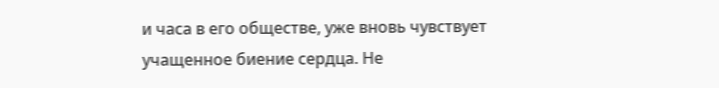и часа в его обществе, уже вновь чувствует учащенное биение сердца. Не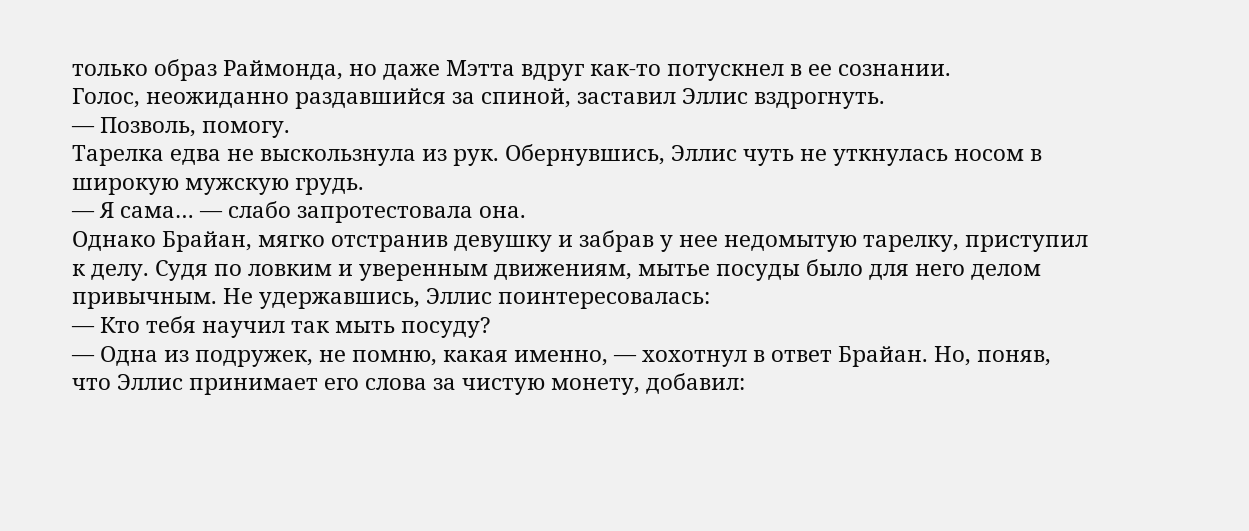только образ Раймонда, но даже Мэтта вдруг как-то потускнел в ее сознании.
Голос, неожиданно раздавшийся за спиной, заставил Эллис вздрогнуть.
— Позволь, помогу.
Тарелка едва не выскользнула из рук. Обернувшись, Эллис чуть не уткнулась носом в широкую мужскую грудь.
— Я сама… — слабо запротестовала она.
Однако Брайан, мягко отстранив девушку и забрав у нее недомытую тарелку, приступил к делу. Судя по ловким и уверенным движениям, мытье посуды было для него делом привычным. Не удержавшись, Эллис поинтересовалась:
— Кто тебя научил так мыть посуду?
— Одна из подружек, не помню, какая именно, — хохотнул в ответ Брайан. Но, поняв, что Эллис принимает его слова за чистую монету, добавил: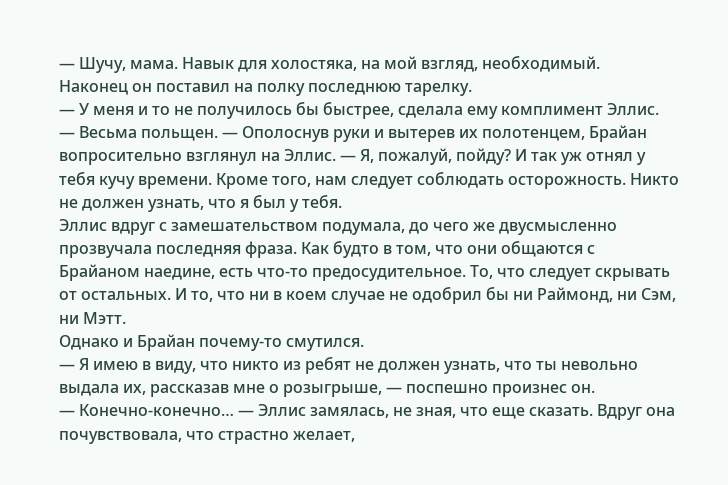— Шучу, мама. Навык для холостяка, на мой взгляд, необходимый.
Наконец он поставил на полку последнюю тарелку.
— У меня и то не получилось бы быстрее, сделала ему комплимент Эллис.
— Весьма польщен. — Ополоснув руки и вытерев их полотенцем, Брайан вопросительно взглянул на Эллис. — Я, пожалуй, пойду? И так уж отнял у тебя кучу времени. Кроме того, нам следует соблюдать осторожность. Никто не должен узнать, что я был у тебя.
Эллис вдруг с замешательством подумала, до чего же двусмысленно прозвучала последняя фраза. Как будто в том, что они общаются с Брайаном наедине, есть что-то предосудительное. То, что следует скрывать от остальных. И то, что ни в коем случае не одобрил бы ни Раймонд, ни Сэм, ни Мэтт.
Однако и Брайан почему-то смутился.
— Я имею в виду, что никто из ребят не должен узнать, что ты невольно выдала их, рассказав мне о розыгрыше, — поспешно произнес он.
— Конечно-конечно… — Эллис замялась, не зная, что еще сказать. Вдруг она почувствовала, что страстно желает,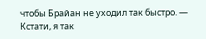чтобы Брайан не уходил так быстро. — Кстати, я так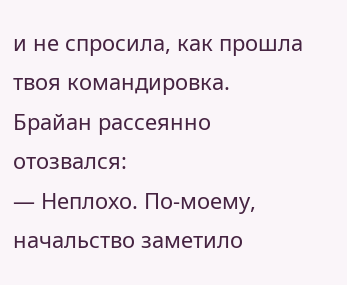и не спросила, как прошла твоя командировка.
Брайан рассеянно отозвался:
— Неплохо. По-моему, начальство заметило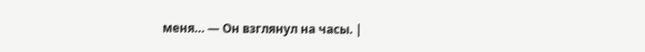меня… — Он взглянул на часы. |